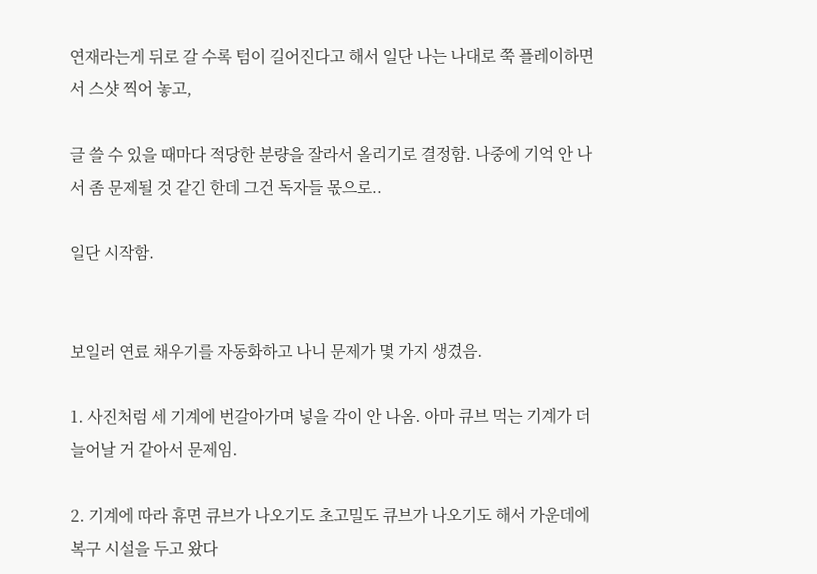연재라는게 뒤로 갈 수록 텀이 길어진다고 해서 일단 나는 나대로 쭉 플레이하면서 스샷 찍어 놓고,

글 쓸 수 있을 때마다 적당한 분량을 잘라서 올리기로 결정함. 나중에 기억 안 나서 좀 문제될 것 같긴 한데 그건 독자들 몫으로..

일단 시작함.


보일러 연료 채우기를 자동화하고 나니 문제가 몇 가지 생겼음.

1. 사진처럼 세 기계에 번갈아가며 넣을 각이 안 나옴. 아마 큐브 먹는 기계가 더 늘어날 거 같아서 문제임.

2. 기계에 따라 휴면 큐브가 나오기도 초고밀도 큐브가 나오기도 해서 가운데에 복구 시설을 두고 왔다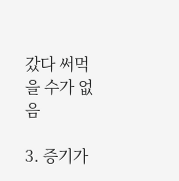갔다 써먹을 수가 없음

3. 증기가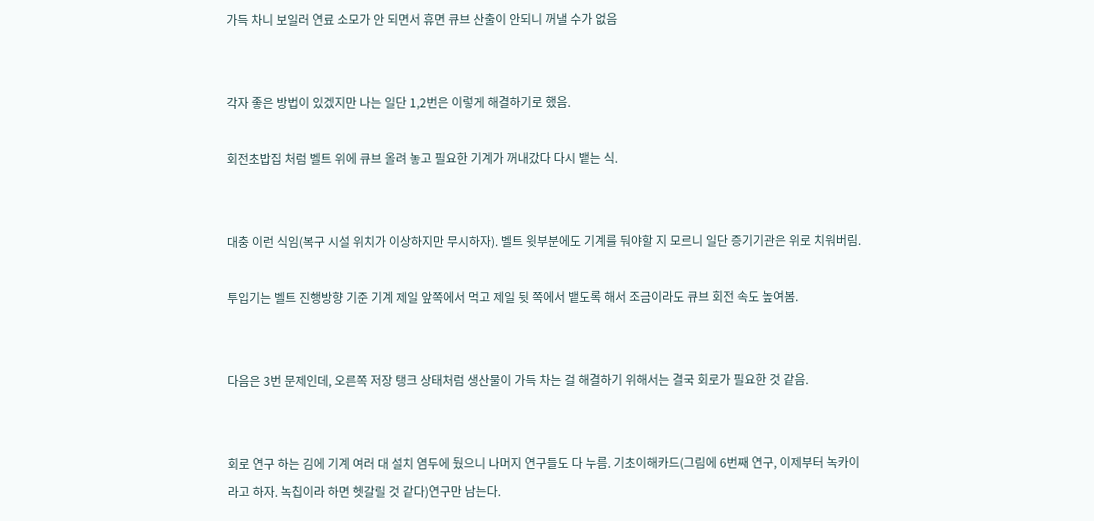가득 차니 보일러 연료 소모가 안 되면서 휴면 큐브 산출이 안되니 꺼낼 수가 없음


각자 좋은 방법이 있겠지만 나는 일단 1,2번은 이렇게 해결하기로 했음.

회전초밥집 처럼 벨트 위에 큐브 올려 놓고 필요한 기계가 꺼내갔다 다시 뱉는 식.


대충 이런 식임(복구 시설 위치가 이상하지만 무시하자). 벨트 윗부분에도 기계를 둬야할 지 모르니 일단 증기기관은 위로 치워버림.

투입기는 벨트 진행방향 기준 기계 제일 앞쪽에서 먹고 제일 뒷 쪽에서 뱉도록 해서 조금이라도 큐브 회전 속도 높여봄.


다음은 3번 문제인데, 오른쪽 저장 탱크 상태처럼 생산물이 가득 차는 걸 해결하기 위해서는 결국 회로가 필요한 것 같음.


회로 연구 하는 김에 기계 여러 대 설치 염두에 뒀으니 나머지 연구들도 다 누름. 기초이해카드(그림에 6번째 연구, 이제부터 녹카이라고 하자. 녹칩이라 하면 헷갈릴 것 같다)연구만 남는다.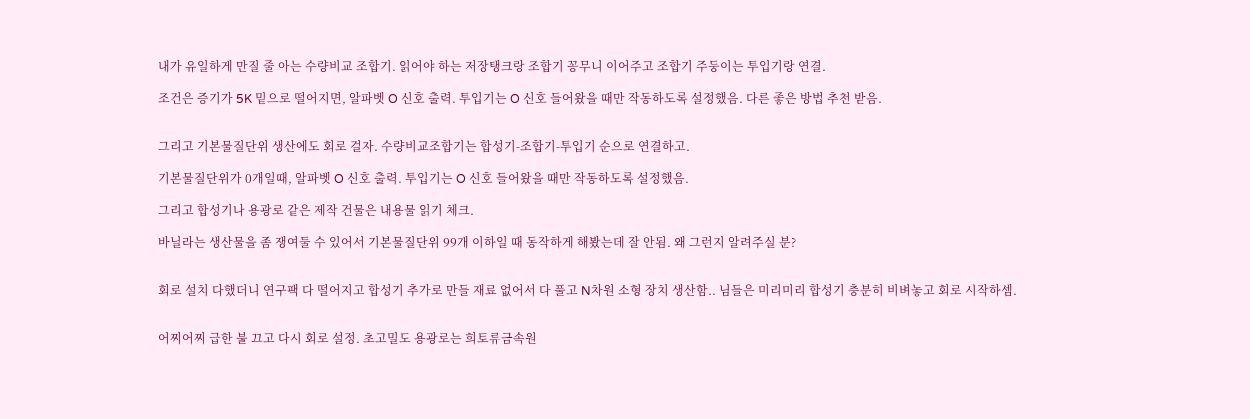내가 유일하게 만질 줄 아는 수량비교 조합기. 읽어야 하는 저장탱크랑 조합기 꽁무니 이어주고 조합기 주둥이는 투입기랑 연결.

조건은 증기가 5K 밑으로 떨어지면, 알파벳 O 신호 출력. 투입기는 O 신호 들어왔을 때만 작동하도록 설정했음. 다른 좋은 방법 추천 받음.


그리고 기본물질단위 생산에도 회로 걸자. 수량비교조합기는 합성기-조합기-투입기 순으로 연결하고.

기본물질단위가 0개일때, 알파벳 O 신호 출력. 투입기는 O 신호 들어왔을 때만 작동하도록 설정했음.

그리고 합성기나 용광로 같은 제작 건물은 내용물 읽기 체크.

바닐라는 생산물을 좀 쟁여둘 수 있어서 기본물질단위 99개 이하일 때 동작하게 해봤는데 잘 안됨. 왜 그런지 알려주실 분?


회로 설치 다했더니 연구팩 다 떨어지고 합성기 추가로 만들 재료 없어서 다 풀고 N차원 소형 장치 생산함.. 님들은 미리미리 합성기 충분히 비벼놓고 회로 시작하셈.


어찌어찌 급한 불 끄고 다시 회로 설정. 초고밀도 용광로는 희토류금속원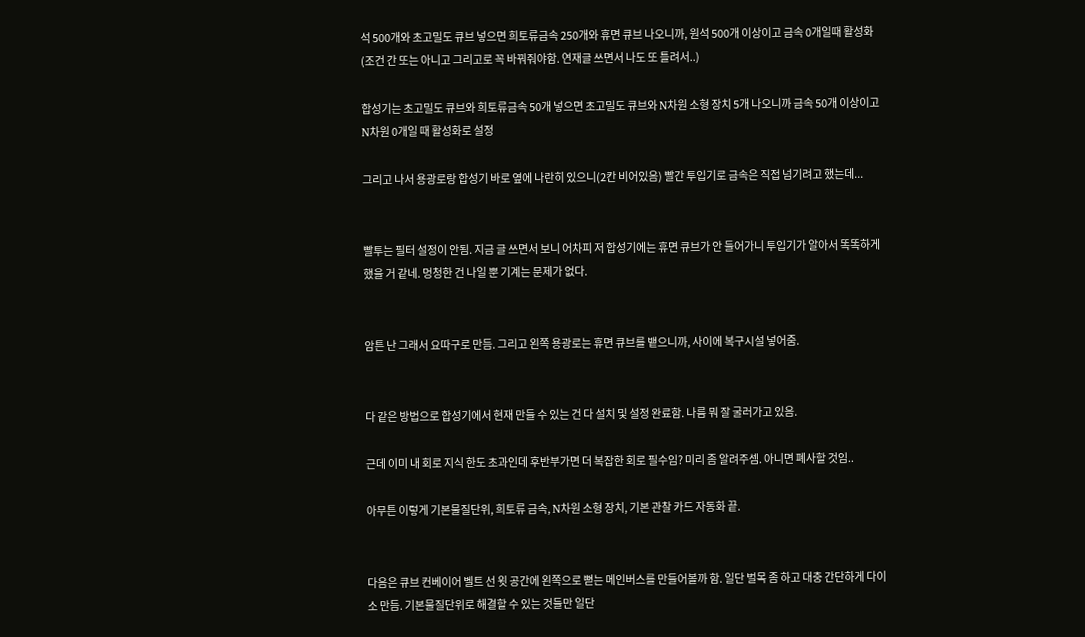석 500개와 초고밀도 큐브 넣으면 희토류금속 250개와 휴면 큐브 나오니까, 원석 500개 이상이고 금속 0개일때 활성화(조건 간 또는 아니고 그리고로 꼭 바꿔줘야함. 연재글 쓰면서 나도 또 틀려서..)

합성기는 초고밀도 큐브와 희토류금속 50개 넣으면 초고밀도 큐브와 N차원 소형 장치 5개 나오니까 금속 50개 이상이고 N차원 0개일 때 활성화로 설정

그리고 나서 용광로랑 합성기 바로 옆에 나란히 있으니(2칸 비어있음) 빨간 투입기로 금속은 직접 넘기려고 했는데...


빨투는 필터 설정이 안됨. 지금 글 쓰면서 보니 어차피 저 합성기에는 휴면 큐브가 안 들어가니 투입기가 알아서 똑똑하게 했을 거 같네. 멍청한 건 나일 뿐 기계는 문제가 없다.


암튼 난 그래서 요따구로 만듬. 그리고 왼쪽 용광로는 휴면 큐브를 뱉으니까, 사이에 복구시설 넣어줌.


다 같은 방법으로 합성기에서 현재 만들 수 있는 건 다 설치 및 설정 완료함. 나름 뭐 잘 굴러가고 있음.

근데 이미 내 회로 지식 한도 초과인데 후반부가면 더 복잡한 회로 필수임? 미리 좀 알려주셈. 아니면 폐사할 것임..

아무튼 이렇게 기본물질단위, 희토류 금속, N차원 소형 장치, 기본 관찰 카드 자동화 끝.


다음은 큐브 컨베이어 벨트 선 윗 공간에 왼쪽으로 뻗는 메인버스를 만들어볼까 함. 일단 벌목 좀 하고 대충 간단하게 다이소 만듬. 기본물질단위로 해결할 수 있는 것들만 일단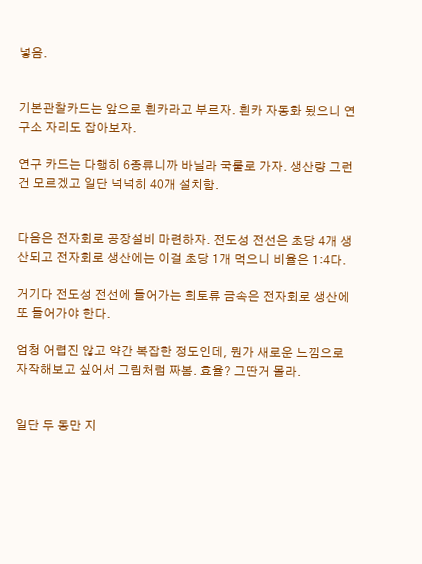넣음.


기본관찰카드는 앞으로 흰카라고 부르자. 흰카 자동화 됬으니 연구소 자리도 잡아보자.

연구 카드는 다행히 6종류니까 바닐라 국룰로 가자. 생산량 그런건 모르겠고 일단 넉넉히 40개 설치함.


다음은 전자회로 공장설비 마련하자. 전도성 전선은 초당 4개 생산되고 전자회로 생산에는 이걸 초당 1개 먹으니 비율은 1:4다.

거기다 전도성 전선에 들어가는 희토류 금속은 전자회로 생산에 또 들어가야 한다.

엄청 어렵진 않고 약간 복잡한 정도인데, 뭔가 새로운 느낌으로 자작해보고 싶어서 그림처럼 짜봄. 효율? 그딴거 몰라.


일단 두 동만 지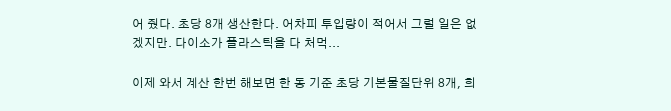어 줬다. 초당 8개 생산한다. 어차피 투입량이 적어서 그럴 일은 없겠지만. 다이소가 플라스틱을 다 처먹...

이제 와서 계산 한번 해보면 한 동 기준 초당 기본물질단위 8개, 희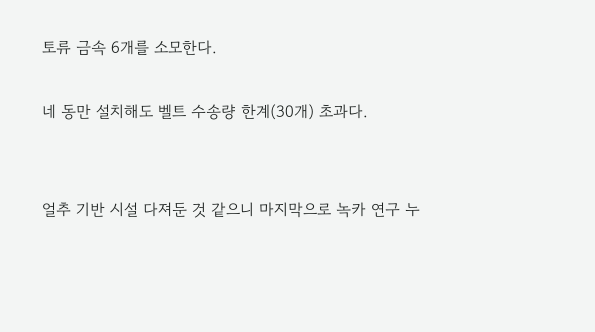토류 금속 6개를 소모한다.

네 동만 설치해도 벨트 수송량 한계(30개) 초과다.


얼추 기반 시설 다져둔 것 같으니 마지막으로 녹카 연구 누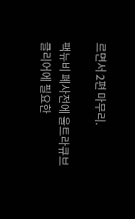르면서 2편 마무리.

팩뉴비 폐사전에 울트라큐브 클리어에 필요한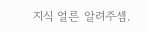지식 얼른 알려주셈.